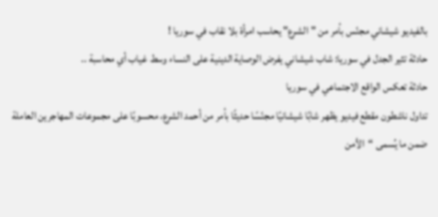بالفيديو شيشاني مجنّس بأمر من "الشرع" يحاسب امرأة بلا نقاب في سوريا !
حادثة تثير الجدل في سوريا: شاب شيشاني يفرض الوصاية الدينية على النساء وسط غياب أي محاسبة ..
حادثة تعكس الواقع الاجتماعي في سوريا
تداول ناشطون مقطع فيديو يظهر شابًا شيشانيًا مجنّسًا حديثًا بأمر من أحمد الشرع، محسوبًا على مجموعات المهاجرين العاملة ضمن ما يُسمى “الأمن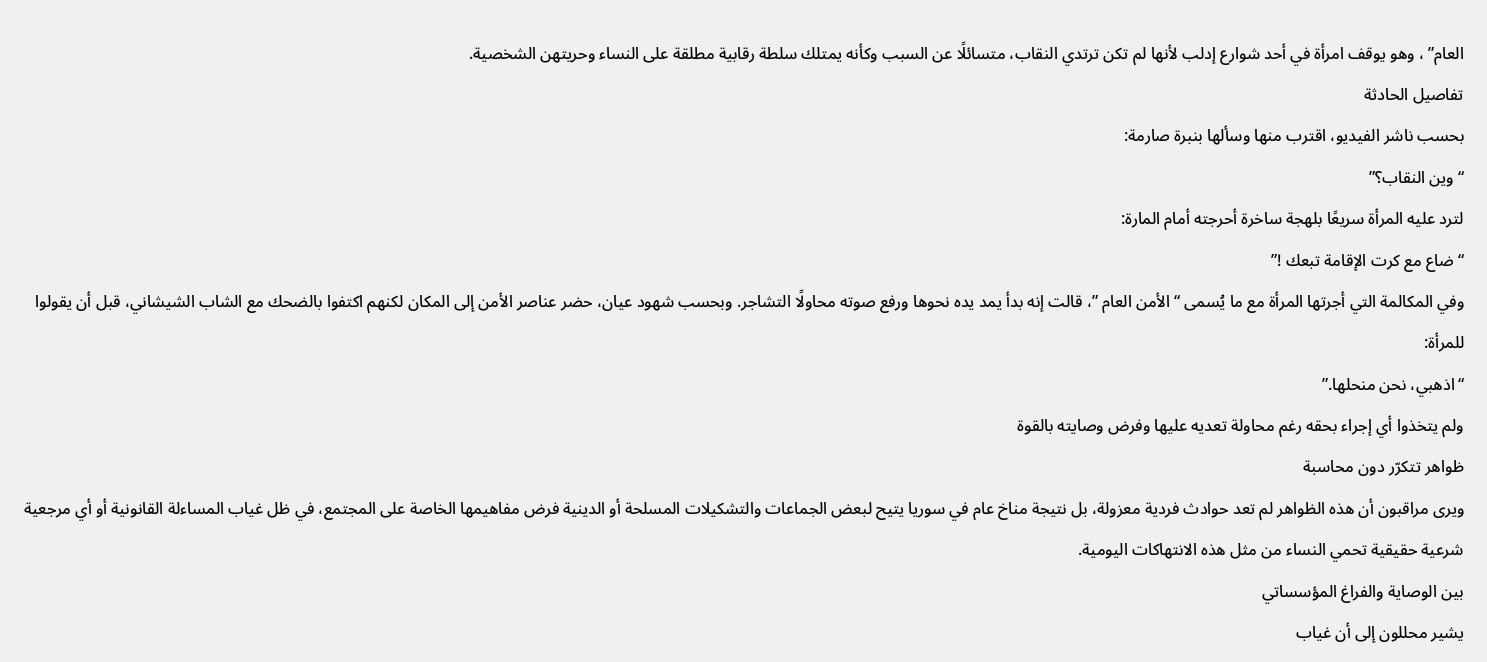العام” ، وهو يوقف امرأة في أحد شوارع إدلب لأنها لم تكن ترتدي النقاب، متسائلًا عن السبب وكأنه يمتلك سلطة رقابية مطلقة على النساء وحريتهن الشخصية.
تفاصيل الحادثة
بحسب ناشر الفيديو، اقترب منها وسألها بنبرة صارمة:
“وين النقاب؟”
لترد عليه المرأة سريعًا بلهجة ساخرة أحرجته أمام المارة:
“ضاع مع كرت الإقامة تبعك !”
وفي المكالمة التي أجرتها المرأة مع ما يُسمى “ الأمن العام ”، قالت إنه بدأ يمد يده نحوها ورفع صوته محاولًا التشاجر. وبحسب شهود عيان، حضر عناصر الأمن إلى المكان لكنهم اكتفوا بالضحك مع الشاب الشيشاني، قبل أن يقولوا للمرأة:
“اذهبي، نحن منحلها.”
ولم يتخذوا أي إجراء بحقه رغم محاولة تعديه عليها وفرض وصايته بالقوة
ظواهر تتكرّر دون محاسبة
ويرى مراقبون أن هذه الظواهر لم تعد حوادث فردية معزولة، بل نتيجة مناخ عام في سوريا يتيح لبعض الجماعات والتشكيلات المسلحة أو الدينية فرض مفاهيمها الخاصة على المجتمع، في ظل غياب المساءلة القانونية أو أي مرجعية شرعية حقيقية تحمي النساء من مثل هذه الانتهاكات اليومية.
بين الوصاية والفراغ المؤسساتي
يشير محللون إلى أن غياب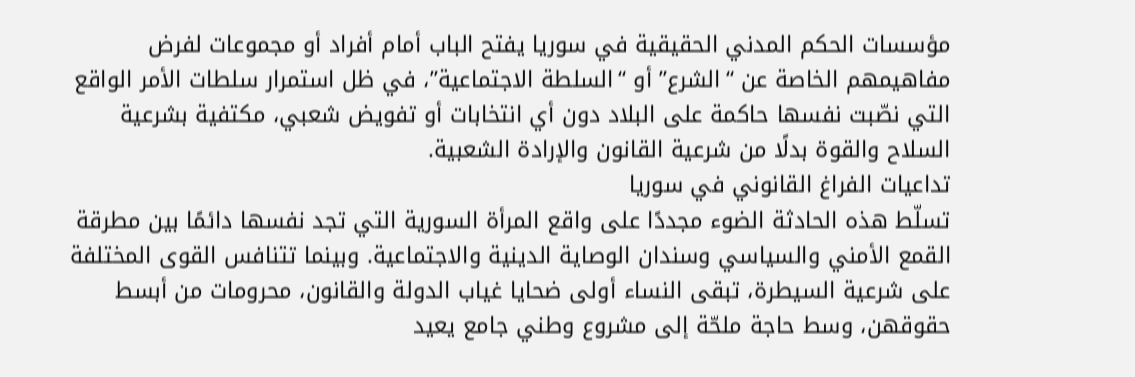مؤسسات الحكم المدني الحقيقية في سوريا يفتح الباب أمام أفراد أو مجموعات لفرض مفاهيمهم الخاصة عن “الشرع” أو “السلطة الاجتماعية”، في ظل استمرار سلطات الأمر الواقع التي نصّبت نفسها حاكمة على البلاد دون أي انتخابات أو تفويض شعبي، مكتفية بشرعية السلاح والقوة بدلًا من شرعية القانون والإرادة الشعبية.
تداعيات الفراغ القانوني في سوريا
تسلّط هذه الحادثة الضوء مجددًا على واقع المرأة السورية التي تجد نفسها دائمًا بين مطرقة القمع الأمني والسياسي وسندان الوصاية الدينية والاجتماعية. وبينما تتنافس القوى المختلفة على شرعية السيطرة، تبقى النساء أولى ضحايا غياب الدولة والقانون، محرومات من أبسط حقوقهن، وسط حاجة ملحّة إلى مشروع وطني جامع يعيد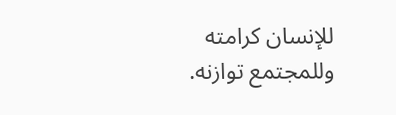للإنسان كرامته وللمجتمع توازنه.